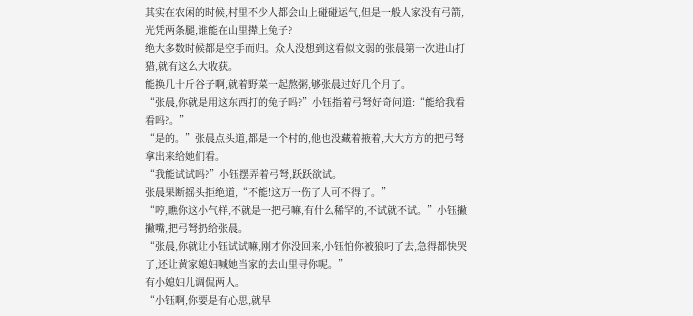其实在农闲的时候,村里不少人都会山上碰碰运气,但是一般人家没有弓箭,光凭两条腿,谁能在山里撵上兔子?
绝大多数时候都是空手而归。众人没想到这看似文弱的张晨第一次进山打猎,就有这么大收获。
能换几十斤谷子啊,就着野菜一起熬粥,够张晨过好几个月了。
“张晨,你就是用这东西打的兔子吗?”小钰指着弓弩好奇问道:“能给我看看吗?。”
“是的。”张晨点头道,都是一个村的,他也没藏着掖着,大大方方的把弓弩拿出来给她们看。
“我能试试吗?”小钰摆弄着弓弩,跃跃欲试。
张晨果断摇头拒绝道,“不能!这万一伤了人可不得了。”
“哼,瞧你这小气样,不就是一把弓嘛,有什么稀罕的,不试就不试。”小钰撇撇嘴,把弓弩扔给张晨。
“张晨,你就让小钰试试嘛,刚才你没回来,小钰怕你被狼叼了去,急得都快哭了,还让黄家媳妇喊她当家的去山里寻你呢。”
有小媳妇儿调侃两人。
“小钰啊,你要是有心思,就早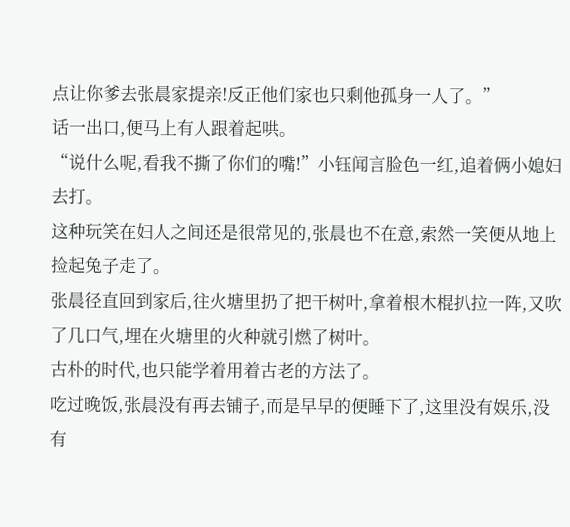点让你爹去张晨家提亲!反正他们家也只剩他孤身一人了。”
话一出口,便马上有人跟着起哄。
“说什么呢,看我不撕了你们的嘴!”小钰闻言脸色一红,追着俩小媳妇去打。
这种玩笑在妇人之间还是很常见的,张晨也不在意,索然一笑便从地上捡起兔子走了。
张晨径直回到家后,往火塘里扔了把干树叶,拿着根木棍扒拉一阵,又吹了几口气,埋在火塘里的火种就引燃了树叶。
古朴的时代,也只能学着用着古老的方法了。
吃过晚饭,张晨没有再去铺子,而是早早的便睡下了,这里没有娱乐,没有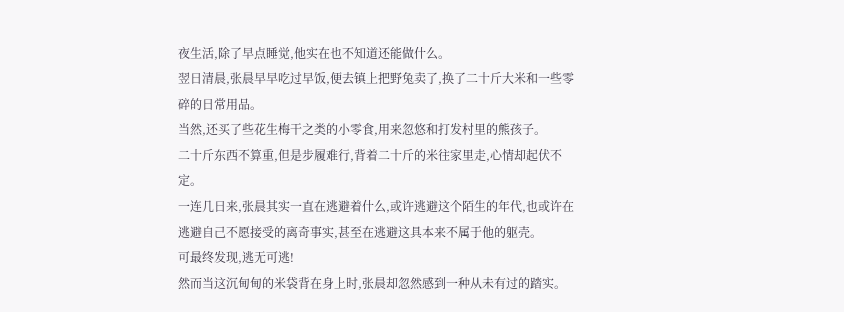夜生活,除了早点睡觉,他实在也不知道还能做什么。
翌日清晨,张晨早早吃过早饭,便去镇上把野兔卖了,换了二十斤大米和一些零碎的日常用品。
当然,还买了些花生梅干之类的小零食,用来忽悠和打发村里的熊孩子。
二十斤东西不算重,但是步履难行,背着二十斤的米往家里走,心情却起伏不定。
一连几日来,张晨其实一直在逃避着什么,或许逃避这个陌生的年代,也或许在逃避自己不愿接受的离奇事实,甚至在逃避这具本来不属于他的躯壳。
可最终发现,逃无可逃!
然而当这沉甸甸的米袋背在身上时,张晨却忽然感到一种从未有过的踏实。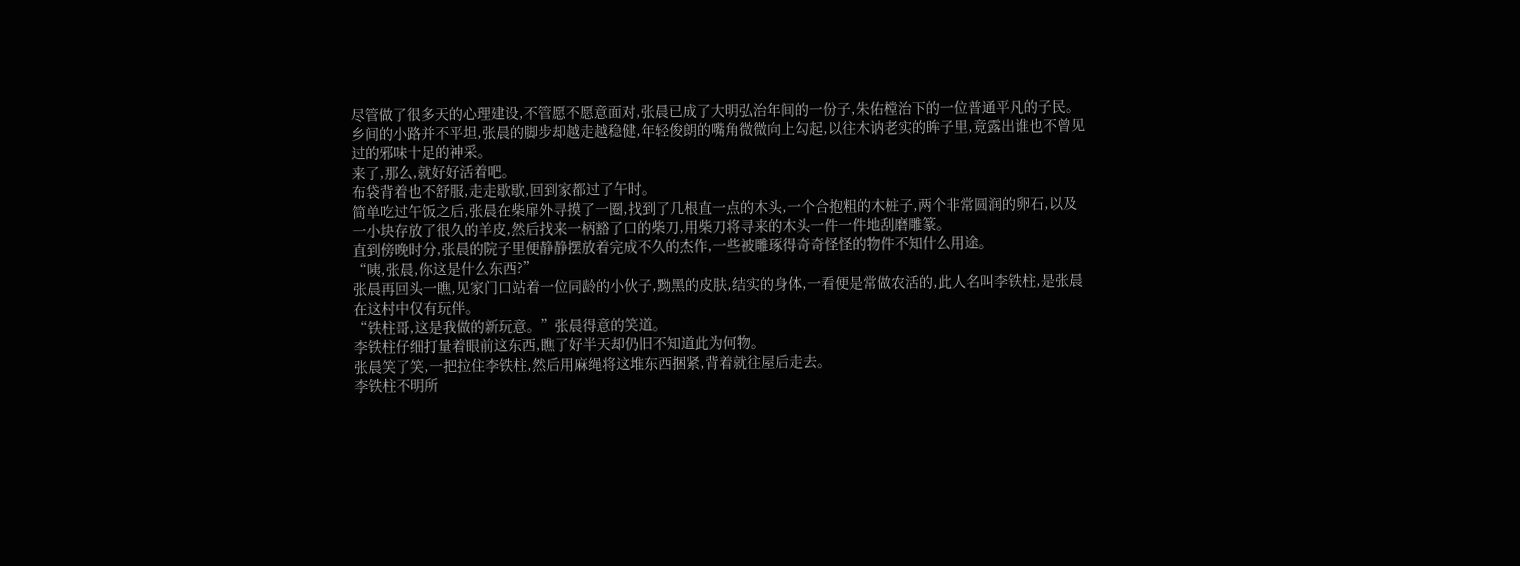尽管做了很多天的心理建设,不管愿不愿意面对,张晨已成了大明弘治年间的一份子,朱佑樘治下的一位普通平凡的子民。
乡间的小路并不平坦,张晨的脚步却越走越稳健,年轻俊朗的嘴角微微向上勾起,以往木讷老实的眸子里,竟露出谁也不曾见过的邪味十足的神采。
来了,那么,就好好活着吧。
布袋背着也不舒服,走走歇歇,回到家都过了午时。
简单吃过午饭之后,张晨在柴扉外寻摸了一圈,找到了几根直一点的木头,一个合抱粗的木桩子,两个非常圆润的卵石,以及一小块存放了很久的羊皮,然后找来一柄豁了口的柴刀,用柴刀将寻来的木头一件一件地刮磨雕篆。
直到傍晚时分,张晨的院子里便静静摆放着完成不久的杰作,一些被雕琢得奇奇怪怪的物件不知什么用途。
“咦,张晨,你这是什么东西?”
张晨再回头一瞧,见家门口站着一位同龄的小伙子,黝黑的皮肤,结实的身体,一看便是常做农活的,此人名叫李铁柱,是张晨在这村中仅有玩伴。
“铁柱哥,这是我做的新玩意。”张晨得意的笑道。
李铁柱仔细打量着眼前这东西,瞧了好半天却仍旧不知道此为何物。
张晨笑了笑,一把拉住李铁柱,然后用麻绳将这堆东西捆紧,背着就往屋后走去。
李铁柱不明所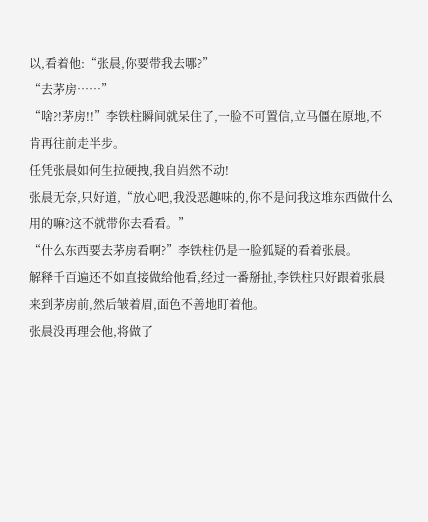以,看着他:“张晨,你要带我去哪?”
“去茅房……”
“啥?!茅房!!”李铁柱瞬间就呆住了,一脸不可置信,立马僵在原地,不肯再往前走半步。
任凭张晨如何生拉硬拽,我自岿然不动!
张晨无奈,只好道,“放心吧,我没恶趣味的,你不是问我这堆东西做什么用的嘛?这不就带你去看看。”
“什么东西要去茅房看啊?”李铁柱仍是一脸狐疑的看着张晨。
解释千百遍还不如直接做给他看,经过一番掰扯,李铁柱只好跟着张晨来到茅房前,然后皱着眉,面色不善地盯着他。
张晨没再理会他,将做了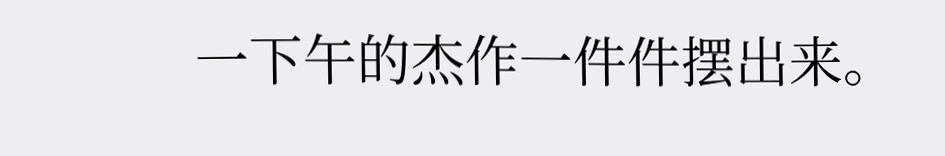一下午的杰作一件件摆出来。